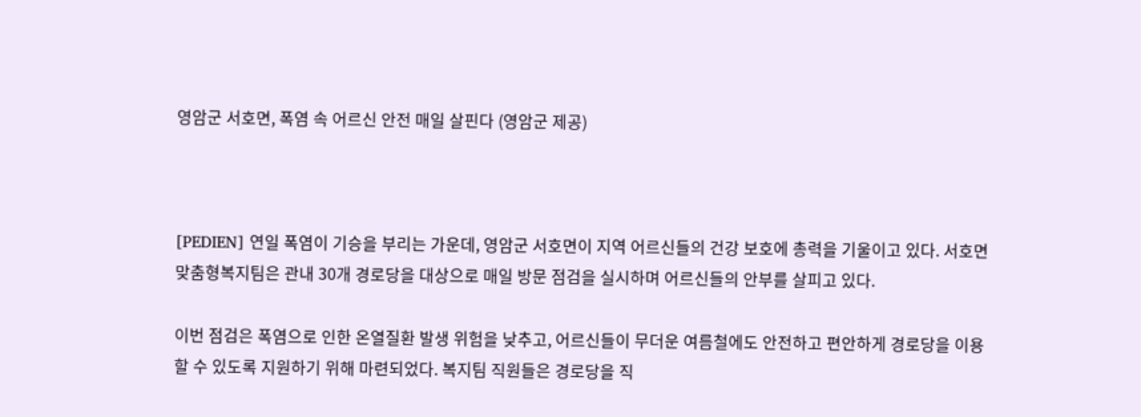영암군 서호면, 폭염 속 어르신 안전 매일 살핀다 (영암군 제공)



[PEDIEN] 연일 폭염이 기승을 부리는 가운데, 영암군 서호면이 지역 어르신들의 건강 보호에 총력을 기울이고 있다. 서호면 맞춤형복지팀은 관내 30개 경로당을 대상으로 매일 방문 점검을 실시하며 어르신들의 안부를 살피고 있다.

이번 점검은 폭염으로 인한 온열질환 발생 위험을 낮추고, 어르신들이 무더운 여름철에도 안전하고 편안하게 경로당을 이용할 수 있도록 지원하기 위해 마련되었다. 복지팀 직원들은 경로당을 직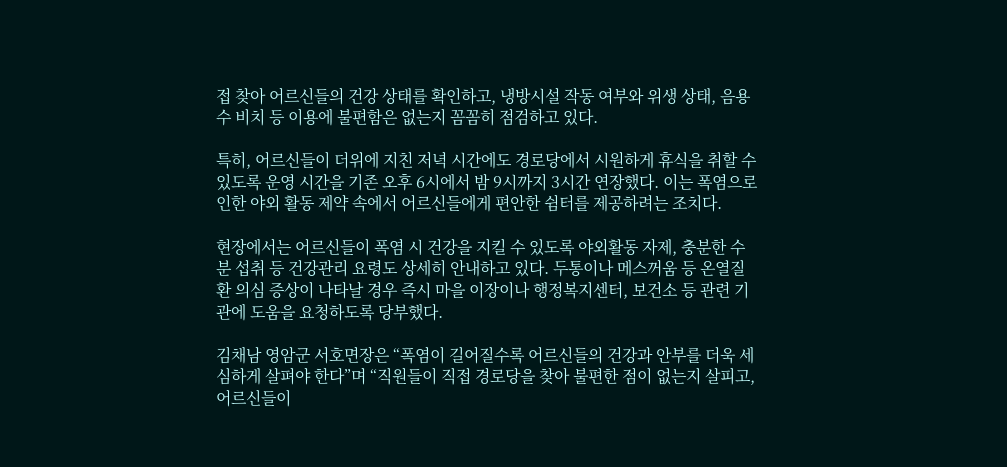접 찾아 어르신들의 건강 상태를 확인하고, 냉방시설 작동 여부와 위생 상태, 음용수 비치 등 이용에 불편함은 없는지 꼼꼼히 점검하고 있다.

특히, 어르신들이 더위에 지친 저녁 시간에도 경로당에서 시원하게 휴식을 취할 수 있도록 운영 시간을 기존 오후 6시에서 밤 9시까지 3시간 연장했다. 이는 폭염으로 인한 야외 활동 제약 속에서 어르신들에게 편안한 쉼터를 제공하려는 조치다.

현장에서는 어르신들이 폭염 시 건강을 지킬 수 있도록 야외활동 자제, 충분한 수분 섭취 등 건강관리 요령도 상세히 안내하고 있다. 두통이나 메스꺼움 등 온열질환 의심 증상이 나타날 경우 즉시 마을 이장이나 행정복지센터, 보건소 등 관련 기관에 도움을 요청하도록 당부했다.

김채남 영암군 서호면장은 “폭염이 길어질수록 어르신들의 건강과 안부를 더욱 세심하게 살펴야 한다”며 “직원들이 직접 경로당을 찾아 불편한 점이 없는지 살피고, 어르신들이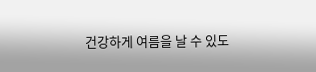건강하게 여름을 날 수 있도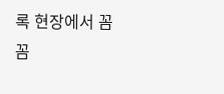록 현장에서 꼼꼼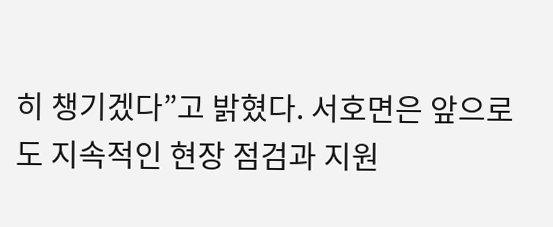히 챙기겠다”고 밝혔다. 서호면은 앞으로도 지속적인 현장 점검과 지원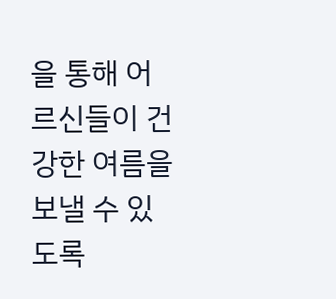을 통해 어르신들이 건강한 여름을 보낼 수 있도록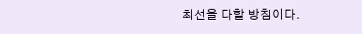최선을 다할 방침이다.